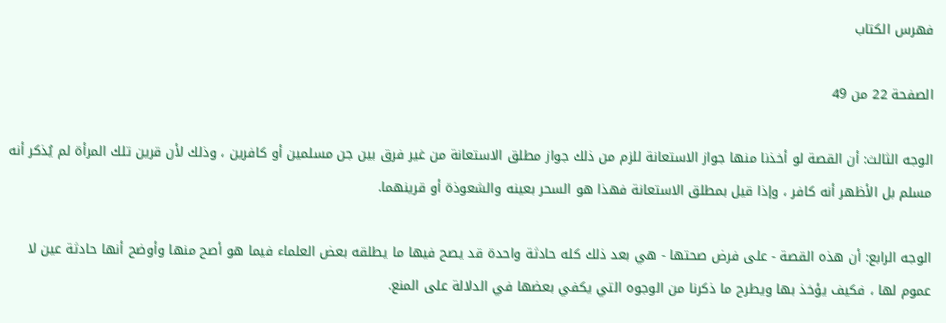فهرس الكتاب

الصفحة 22 من 49

الوجه الثالث: أن القصة لو أخذنا منها جواز الاستعانة للزم من ذلك جواز مطلق الاستعانة من غير فرق بين جن مسلمين أو كافرين ، وذلك لأن قرين تلك المرأة لم يُذكر أنه مسلم بل الأظهر أنه كافر ، وإذا قيل بمطلق الاستعانة فهذا هو السحر بعينه والشعوذة أو قرينهما.

الوجه الرابع: أن هذه القصة - على فرض صحتها - هي بعد ذلك كله حادثة واحدة قد يصح فيها ما يطلقه بعض العلماء فيما هو أصح منها وأوضح أنها حادثة عين لا عموم لها ، فكيف يؤخذ بها ويطرح ما ذكرنا من الوجوه التي يكفي بعضها في الدلالة على المنع.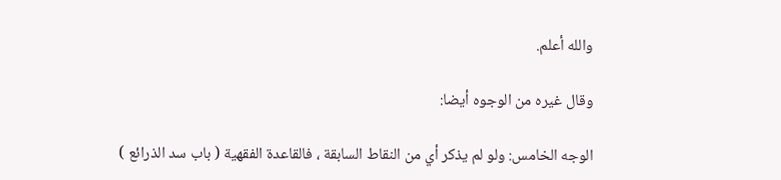والله أعلم.

وقال غيره من الوجوه أيضا:

الوجه الخامس: ولو لم يذكر أي من النقاط السابقة ، فالقاعدة الفقهية ( باب سد الذرائع )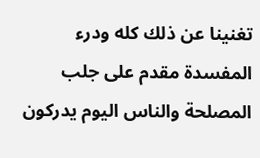تغنينا عن ذلك كله ودرء المفسدة مقدم على جلب المصلحة والناس اليوم يدركون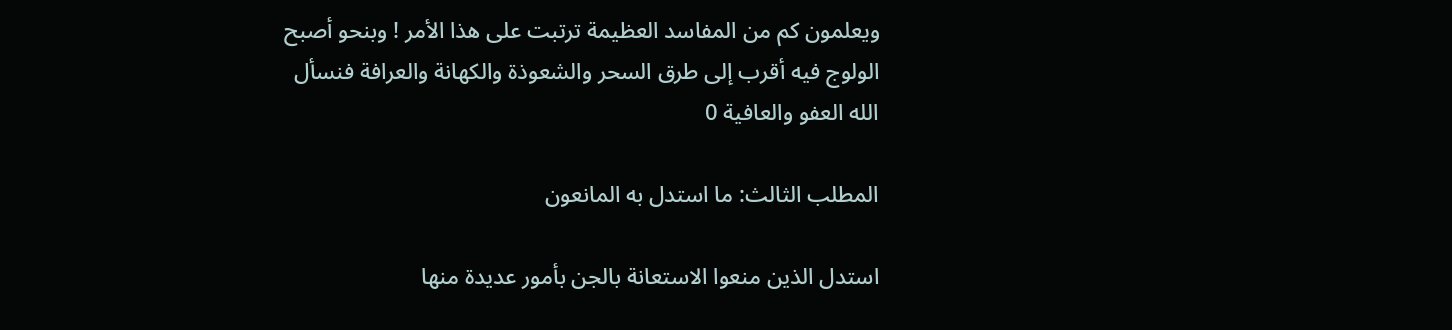ويعلمون كم من المفاسد العظيمة ترتبت على هذا الأمر ! وبنحو أصبح الولوج فيه أقرب إلى طرق السحر والشعوذة والكهانة والعرافة فنسأل الله العفو والعافية 0

المطلب الثالث: ما استدل به المانعون

استدل الذين منعوا الاستعانة بالجن بأمور عديدة منها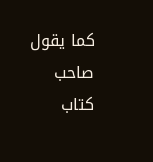كما يقول صاحب كتاب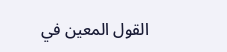القول المعين في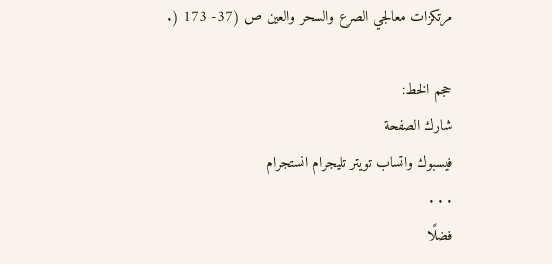مرتكزات معالجي الصرع والسحر والعين ص (37- 173 (.

حجم الخط:
شارك الصفحة
فيسبوك واتساب تويتر تليجرام انستجرام
. . .
فضلًا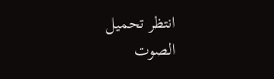انتظر تحميل الصوت